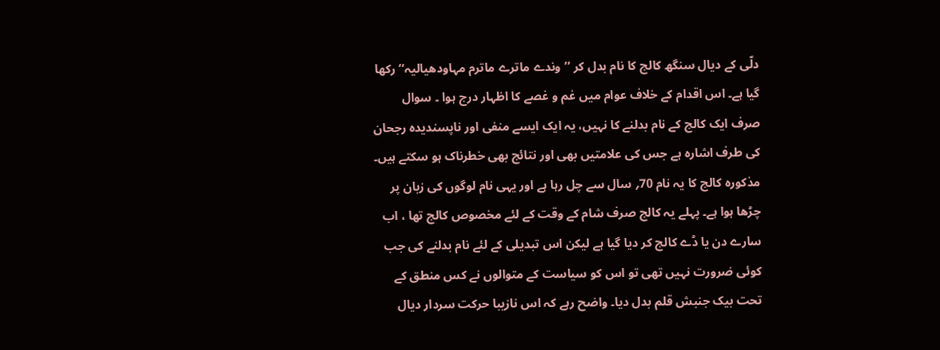دلّی کے دیال سنگھ کالج کا نام بدل کر ’’ وندے ماترے ماترم مہاودھیالیہ‘‘ رکھا گیا ہے۔ اس اقدام کے خلاف عوام میں غم و غصے کا اظہار درج ہوا ۔ سوال صرف ایک کالج کے نام بدلنے کا نہیں، یہ ایک ایسے منفی اور ناپسندیدہ رجحان کی طرف اشارہ ہے جس کی علامتیں بھی اور نتائج بھی خطرناک ہو سکتے ہیں۔ مذکورہ کالج کا یہ نام 70؍ سال سے چل رہا ہے اور یہی نام لوگوں کی زبان پر چڑھا ہوا ہے۔ پہلے یہ کالج صرف شام کے وقت کے لئے مخصوص کالج تھا ، اب سارے دن یا ڈے کالج کر دیا گیا ہے لیکن اس تبدیلی کے لئے نام بدلنے کی جب کوئی ضرورت نہیں تھی تو اس کو سیاست کے متوالوں نے کس منطق کے تحت بیک جنبش قلم بدل دیا۔ واضح رہے کہ اس نازیبا حرکت سردار دیال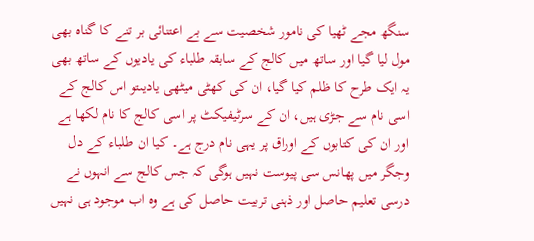سنگھ مجے ٹھیا کی نامور شخصیت سے بے اعتنائی بر تنے کا گناہ بھی مول لیا گیا اور ساتھ میں کالج کے سابقہ طلباء کی یادیوں کے ساتھ بھی یہ ایک طرح کا ظلم کیا گیا، ان کی کھٹی میٹھی یادیںتو اس کالج کے اسی نام سے جڑی ہیں، ان کے سرٹیفیکٹ پر اسی کالج کا نام لکھا ہے اور ان کی کتابوں کے اوراق پر یہی نام درج ہے۔ کیا ان طلباء کے دل وجگر میں پھانس سی پیوست نہیں ہوگی کہ جس کالج سے انہوں نے درسی تعلیم حاصل اور ذہنی تربیت حاصل کی ہے وہ اب موجود ہی نہیں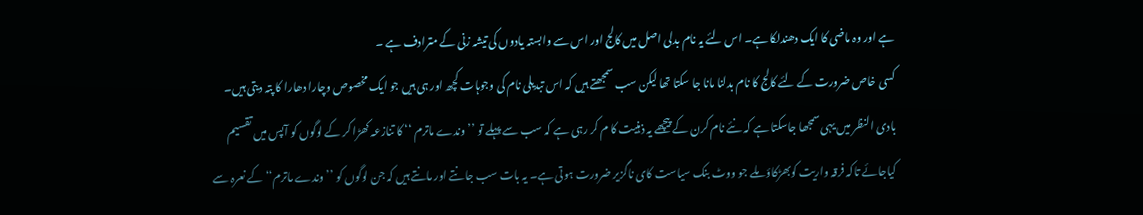ہے اور وہ ماضی کا ایک دھندلکا ہے۔ اس لئے یہ نام بدلی اصل میں کالج اور اس سے وابستہ یادوں کی تیشہ زنی کے مترادف ہے ۔
کسی خاص ضرورت کے لئے کالج کا نام بدلنا مانا جا سکتا تھا لیکن سب سمجھتے ہیں کہ اس تبدیلی نام کی وجوہات کچھ اور ہی ہیں جو ایک مخصوص وچارا دھارا کا پتہ دیتی ہیں۔ بادی النظر میں یہی سمجھا جاسکتا ہے کہ نئے نام کرن کے پیچھے یہ ذہنیت کا م کر رہی ہے کہ سب سے پہلے تو ’’وندے ماترم ‘‘ کا تنازعہ کھڑا کر کے لوگوں کو آپس میں تقسیم کیاجائے تاکہ فرقہ واریت کوبھڑکاؤ ملے جو ووٹ بنک سیاست کای ناگزیر ضرورت ہوتی ہے۔ یہ بات سب جانتے اور مانتے ہیں کہ جن لوگوں کو ’’وندے ماترم‘‘ کے نعرہ سے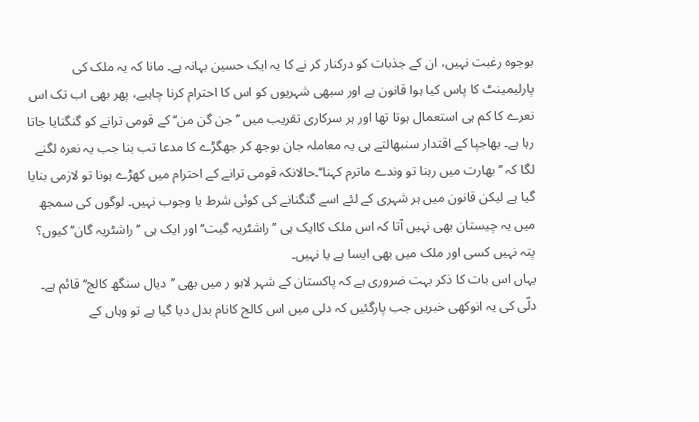بوجوہ رغبت نہیں، ان کے جذبات کو درکنار کر نے کا یہ ایک حسین بہانہ ہے۔ مانا کہ یہ ملک کی پارلیمینٹ کا پاس کیا ہوا قانون ہے اور سبھی شہریوں کو اس کا احترام کرنا چاہیے، پھر بھی اب تک اس نعرے کا کم ہی استعمال ہوتا تھا اور ہر سرکاری تقریب میں ’’جن گن من‘‘ کے قومی ترانے کو گنگنایا جاتا رہا ہے۔ بھاجپا کے اقتدار سنبھالتے ہی یہ معاملہ جان بوجھ کر جھگڑے کا مدعا تب بنا جب یہ نعرہ لگنے لگا کہ ’’بھارت میں رہنا تو وندے ماترم کہنا‘‘۔حالانکہ قومی ترانے کے احترام میں کھڑے ہونا تو لازمی بنایا گیا ہے لیکن قانون میں ہر شہری کے لئے اسے گنگنانے کی کوئی شرط یا وجوب نہیں۔ لوگوں کی سمجھ میں یہ چیستان بھی نہیں آتا کہ اس ملک کاایک ہی ’’راشٹریہ گیت‘‘ اور ایک ہی ’’راشٹریہ گان‘‘ کیوں؟ پتہ نہیں کسی اور ملک میں بھی ایسا ہے یا نہیں۔
یہاں اس بات کا ذکر بہت ضروری ہے کہ پاکستان کے شہر لاہو ر میں بھی ’’دیال سنگھ کالج‘‘ قائم ہے۔ دلّی کی یہ انوکھی خبریں جب پارگئیں کہ دلی میں اس کالج کانام بدل دیا گیا ہے تو وہاں کے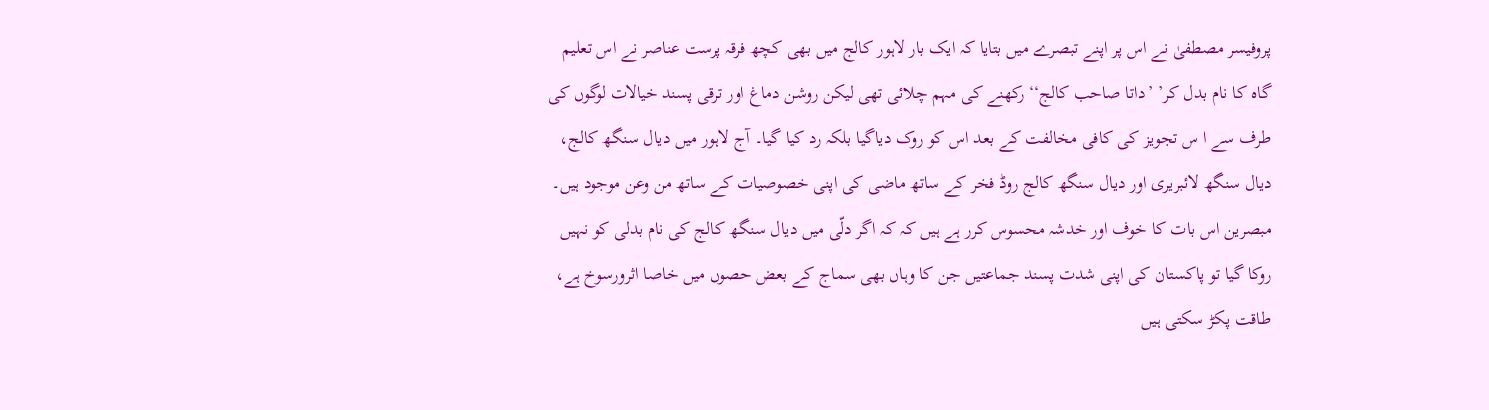پروفیسر مصطفیٰ نے اس پر اپنے تبصرے میں بتایا کہ ایک بار لاہور کالج میں بھی کچھ فرقہ پرست عناصر نے اس تعلیم گاہ کا نام بدل کر’ ’داتا صاحب کالج‘‘ رکھنے کی مہم چلائی تھی لیکن روشن دماغ اور ترقی پسند خیالات لوگوں کی طرف سے ا س تجویز کی کافی مخالفت کے بعد اس کو روک دیاگیا بلکہ رد کیا گیا۔ آج لاہور میں دیال سنگھ کالج، دیال سنگھ لائبریری اور دیال سنگھ کالج روڈ فخر کے ساتھ ماضی کی اپنی خصوصیات کے ساتھ من وعن موجود ہیں۔ مبصرین اس بات کا خوف اور خدشہ محسوس کرر ہے ہیں کہ کہ اگر دلّی میں دیال سنگھ کالج کی نام بدلی کو نہیں روکا گیا تو پاکستان کی اپنی شدت پسند جماعتیں جن کا وہاں بھی سماج کے بعض حصوں میں خاصا اثرورسوخ ہے، طاقت پکڑ سکتی ہیں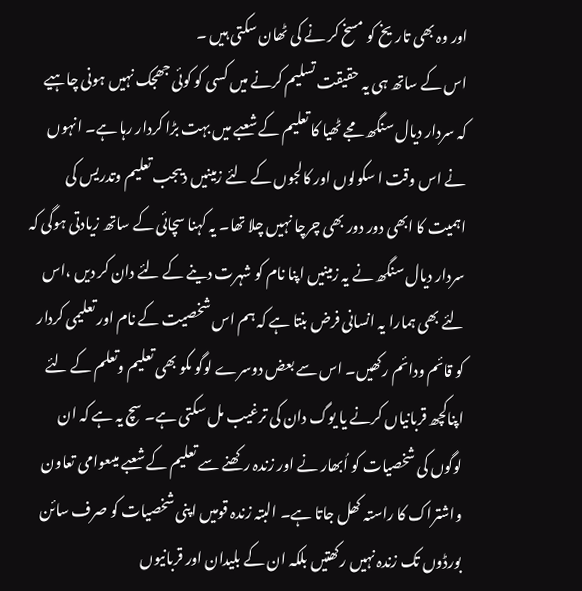اور وہ بھی تاریخ کو مسخ کر نے کی ٹھان سکتی ہیں ۔
اس کے ساتھ ہی یہ حقیقت تسلیم کرنے میں کسی کو کوئی جھجک نہیں ہونی چاہیے کہ سردار دیال سنگھ مجے ٹھیا کا تعلیم کے شعبے میں بہت بڑا کردار رہا ہے۔ انہوں نے اس وقت ا سکولوں اور کالجوں کے لئے زمینیں دیںجب تعلیم وتدریس کی اہمیت کا ابھی دور دور بھی چرچا نہیں چلا تھا۔ یہ کہنا سچائی کے ساتھ زیادتی ہوگی کہ سردار دیال سنگھ نے یہ زمینیں اپنا نام کو شہرت دینے کے لئے دان کر دیں ،اس لئے بھی ہمارا یہ انسانی فرض بنتا ہے کہ ہم اس شخصیت کے نام اور تعلیمی کردار کو قائم ودائم رکھیں۔ اس سے بعض دوسرے لوگو ںکو بھی تعلیم وتعلم کے لئے اپناکچھ قربانیاں کرنے یا یوگ دان کی ترغیب مل سکتی ہے۔ سچ یہ ہے کہ ان لوگوں کی شخصیات کو اُبھار نے اور زندہ رکھنے سے تعلیم کے شعبے میںعوامی تعاون واشتراک کا راستہ کھل جاتا ہے۔ البتہ زندہ قومیں اپنی شخصیات کو صرف سائن بورڈوں تک زندہ نہیں رکھتیں بلکہ ان کے بلیدان اور قربانیوں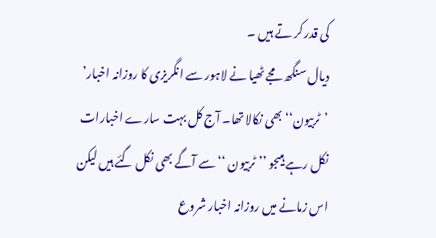کی قدر کر تے ہیں ۔
دیال سنگھ مجے ٹھیا نے لاہور سے انگریزی کا روزانہ اخبار’ ’ٹربیون‘‘ بھی نکالا تھا۔ آج کل بہت سارے اخبارات نکل رہے ہیںجو ’’ ٹربیون ‘‘سے آگے بھی نکل گئے ہیں لیکن اس زمانے میں روزانہ اخبار شروع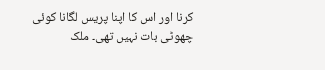کرنا اور اس کا اپنا پریس لگانا کوئی چھوٹی بات نہیں تھی۔ ملک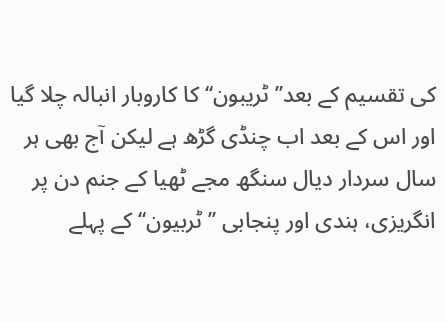کی تقسیم کے بعد’’ ٹریبون‘‘ کا کاروبار انبالہ چلا گیا اور اس کے بعد اب چنڈی گڑھ ہے لیکن آج بھی ہر سال سردار دیال سنگھ مجے ٹھیا کے جنم دن پر انگریزی، ہندی اور پنجابی ’’ ٹربیون‘‘ کے پہلے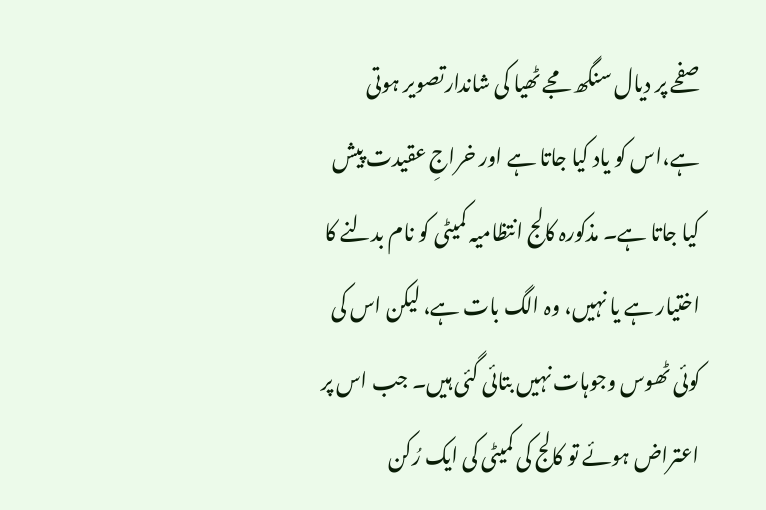صفحے پر دیال سنگھ مجے ٹھیا کی شاندارتصویر ہوتی ہے،اس کو یاد کیا جاتا ہے اور خراجِ عقیدت پیش کیا جاتا ہے۔ مذکورہ کالج انتظامیہ کمیٹی کو نام بدلنے کا اختیار ہے یا نہیں، وہ الگ بات ہے، لیکن اس کی کوئی ٹھوس وجوہات نہیں بتائی گئی ہیں۔ جب اس پر اعتراض ہوئے تو کالج کی کمیٹی کی ایک رُکن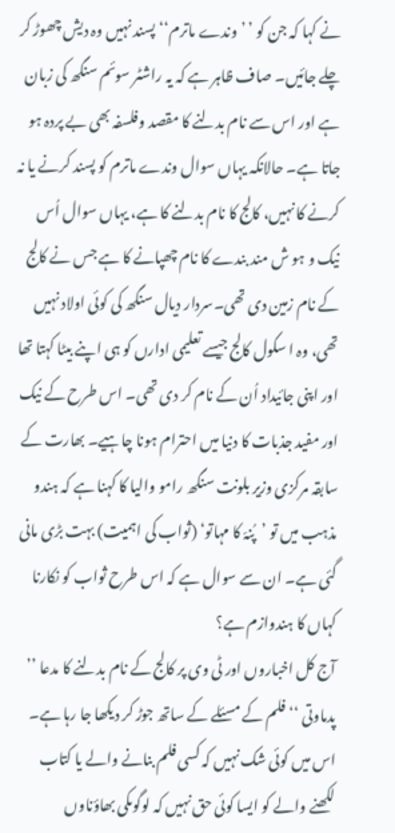نے کہا کہ جن کو ’ ’وندے ماترم‘‘ پسند نہیں وہ دیش چھوڑ کر چلے جائیں۔ صاف ظاہر ہے کہ یہ راشٹر سوئم سنگھ کی زبان ہے اور اس سے نام بدلنے کا مقصد وفلسفہ بھی بے پردہ ہو جاتا ہے۔ حالانکہ یہاں سوال وندے ماترم کو پسند کرنے یا نہ کرنے کا نہیں، کالج کا نام بدلنے کا ہے، یہاں سوال اُس نیک و ہو ش مند بندے کا نام چھپانے کا ہے جس نے کالج کے نام زمین دی تھی۔سردار دیال سنگھ کی کوئی اولاد نہیں تھی، وہ ا سکول کالج جیسے تعلیمی ادارں کو ہی اپنے بیٹا کہتا تھا اور اپنی جائیداد اُن کے نام کر دی تھی۔ اس طرح کے نیک اور مفید جذبات کا دنیا میں احترام ہونا چاہیے۔ بھارت کے سابقہ مرکزی وزیر بلونت سنگھ رامو والیا کا کہنا ہے کہ ہندو مذہب میں تو ’پُنہّ کا مہاتو‘ (ثواب کی اہمیت) بہت بڑی مانی گئی ہے۔ ان سے سوال ہے کہ اس طرح ثواب کو نکارنا کہاں کا ہندوازم ہے؟
آج کل اخباروں اور ٹی وی پر کالج کے نام بدلنے کا مدعا ’’ پدماوتی ‘‘ فلم کے مسئلے کے ساتھ جوڑ کر دیکھا جا رہا ہے۔ اس میں کوئی شک نہیں کہ کسی فلم بنانے والے یا کتاب لکھنے والے کو ایسا کوئی حق نہیں کہ لوگوںکی بھاؤناوں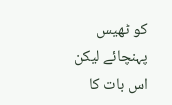کو ٹھیس پہنچائے لیکن اس بات کا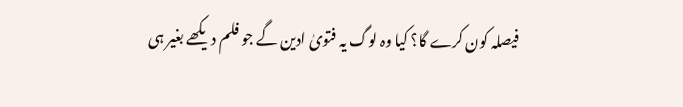فیصلہ کون کرے گا؟ کیا وہ لوگ یہ فتویٰ ادین گے جو فلم دیکھے بغیر ہی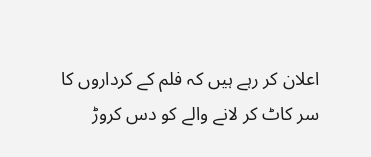اعلان کر رہے ہیں کہ فلم کے کرداروں کا سر کاٹ کر لانے والے کو دس کروڑ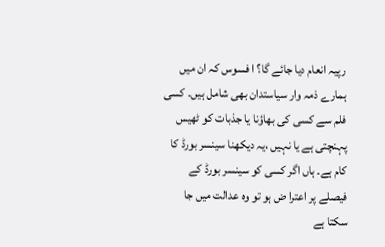رپیہ انعام دیا جائے گا؟ ا فسوس کہ ان میں ہمارے ذمہ وار سیاستدان بھی شامل ہیں۔ کسی فلم سے کسی کی بھاؤنا یا جذبات کو ٹھیس پہنچتی ہے یا نہیں ،یہ دیکھنا سینسر بورڈ کا کام ہے۔ ہاں اگر کسی کو سینسر بورڈ کے فیصلے پر اعترا ض ہو تو وہ عدالت میں جا سکتا ہے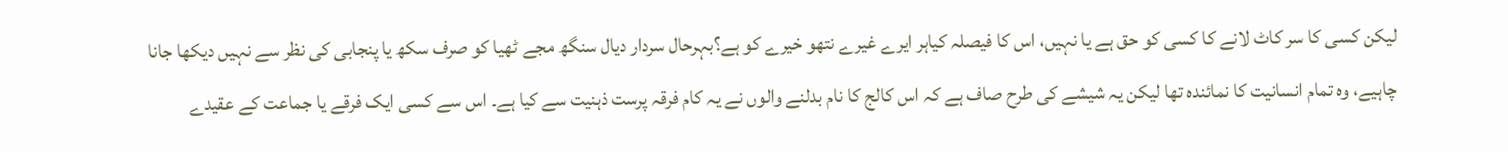لیکن کسی کا سر کاٹ لانے کا کسی کو حق ہے یا نہیں، اس کا فیصلہ کیاہر ایرے غیرے نتھو خیرے کو ہے؟بہرحال سردار دیال سنگھ مجے ٹھیا کو صرف سکھ یا پنجابی کی نظر سے نہیں دیکھا جانا چاہیے، وہ تمام انسانیت کا نمائندہ تھا لیکن یہ شیشے کی طرح صاف ہے کہ اس کالج کا نام بدلنے والوں نے یہ کام فرقہ پرست ذہنیت سے کیا ہے۔ اس سے کسی ایک فرقے یا جماعت کے عقیدے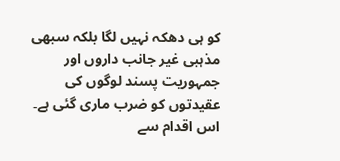کو ہی دھکہ نہیں لگا بلکہ سبھی مذہبی غیر جانب داروں اور جمہوریت پسند لوگوں کی عقیدتوں کو ضرب ماری گئی ہے۔ اس اقدام سے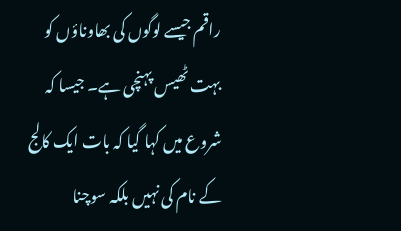راقم جیسے لوگوں کی بھاوناؤں کو بہت ٹھیس پہنچی ہے۔ جیسا کہ شروع میں کہا گیا کہ بات ایک کالج کے نام کی نہیں بلکہ سوچنا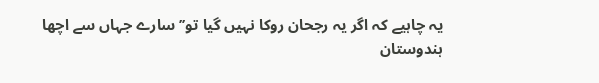یہ چاہیے کہ اگر یہ رجحان روکا نہیں گیا تو’’ سارے جہاں سے اچھا ہندوستان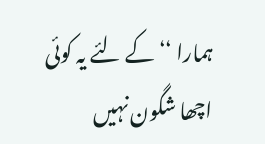ہمارا ‘‘ کے لئے یہ کوئی اچھا شگون نہیں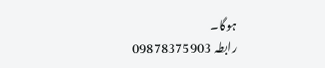ہوگا۔
رابطہ 09878375903